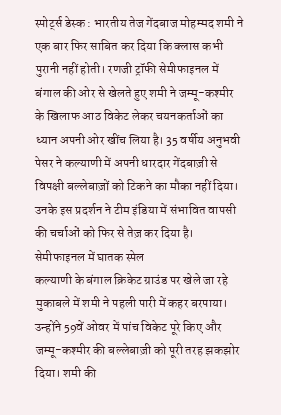स्पोर्ट्स डेस्क : भारतीय तेज गेंदबाज मोहम्मद शमी ने एक बार फिर साबित कर दिया कि क्लास कभी पुरानी नहीं होती। रणजी ट्रॉफी सेमीफाइनल में बंगाल की ओर से खेलते हुए शमी ने जम्मू-कश्मीर के खिलाफ आठ विकेट लेकर चयनकर्ताओं का ध्यान अपनी ओर खींच लिया है। 35 वर्षीय अनुभवी पेसर ने कल्याणी में अपनी धारदार गेंदबाज़ी से विपक्षी बल्लेबाज़ों को टिकने का मौका नहीं दिया। उनके इस प्रदर्शन ने टीम इंडिया में संभावित वापसी की चर्चाओं को फिर से तेज़ कर दिया है।
सेमीफाइनल में घातक स्पेल
कल्याणी के बंगाल क्रिकेट ग्राउंड पर खेले जा रहे मुकाबले में शमी ने पहली पारी में कहर बरपाया। उन्होंने 59वें ओवर में पांच विकेट पूरे किए और जम्मू-कश्मीर की बल्लेबाज़ी को पूरी तरह झकझोर दिया। शमी की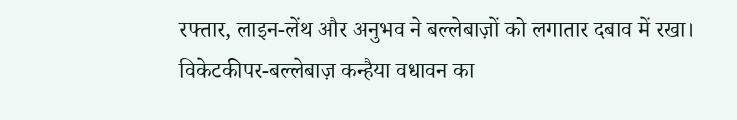रफ्तार, लाइन-लेंथ और अनुभव ने बल्लेबाज़ों को लगातार दबाव में रखा। विकेटकीपर-बल्लेबाज़ कन्हैया वधावन का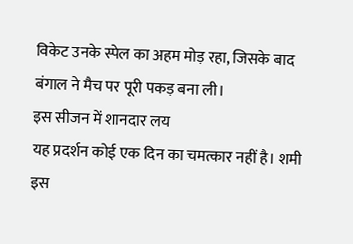विकेट उनके स्पेल का अहम मोड़ रहा, जिसके बाद बंगाल ने मैच पर पूरी पकड़ बना ली।
इस सीजन में शानदार लय
यह प्रदर्शन कोई एक दिन का चमत्कार नहीं है। शमी इस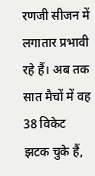रणजी सीजन में लगातार प्रभावी रहे हैं। अब तक सात मैचों में वह 38 विकेट झटक चुके हैं,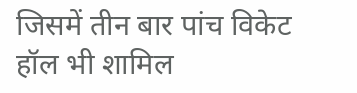जिसमें तीन बार पांच विकेट हॉल भी शामिल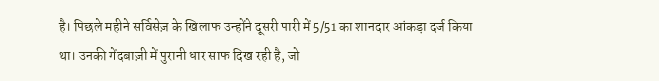है। पिछले महीने सर्विसेज़ के खिलाफ उन्होंने दूसरी पारी में 5/51 का शानदार आंकड़ा दर्ज किया था। उनकी गेंदबाज़ी में पुरानी धार साफ दिख रही है, जो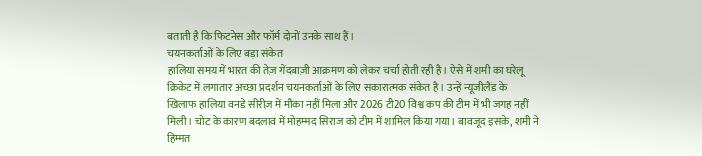बताती है कि फिटनेस और फॉर्म दोनों उनके साथ हैं।
चयनकर्ताओं के लिए बड़ा संकेत
हालिया समय में भारत की तेज़ गेंदबाज़ी आक्रमण को लेकर चर्चा होती रही है। ऐसे में शमी का घरेलू क्रिकेट में लगातार अच्छा प्रदर्शन चयनकर्ताओं के लिए सकारात्मक संकेत है। उन्हें न्यूजीलैंड के खिलाफ हालिया वनडे सीरीज़ में मौका नहीं मिला और 2026 टी20 विश्व कप की टीम में भी जगह नहीं मिली। चोट के कारण बदलाव में मोहम्मद सिराज को टीम में शामिल किया गया। बावजूद इसके, शमी ने हिम्मत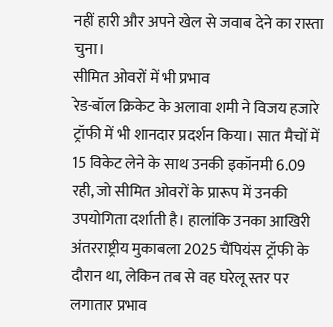नहीं हारी और अपने खेल से जवाब देने का रास्ता चुना।
सीमित ओवरों में भी प्रभाव
रेड-बॉल क्रिकेट के अलावा शमी ने विजय हजारे ट्रॉफी में भी शानदार प्रदर्शन किया। सात मैचों में 15 विकेट लेने के साथ उनकी इकॉनमी 6.09 रही, जो सीमित ओवरों के प्रारूप में उनकी उपयोगिता दर्शाती है। हालांकि उनका आखिरी अंतरराष्ट्रीय मुकाबला 2025 चैंपियंस ट्रॉफी के दौरान था, लेकिन तब से वह घरेलू स्तर पर लगातार प्रभाव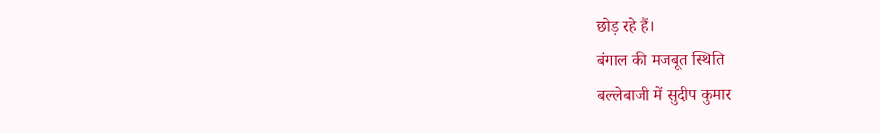छोड़ रहे हैं।
बंगाल की मजबूत स्थिति
बल्लेबाजी में सुदीप कुमार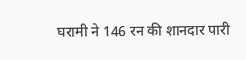घरामी ने 146 रन की शानदार पारी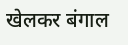खेलकर बंगाल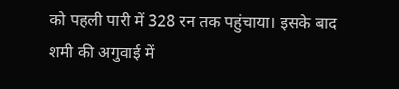को पहली पारी में 328 रन तक पहुंचाया। इसके बाद शमी की अगुवाई में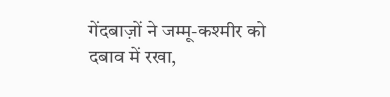गेंदबाज़ों ने जम्मू-कश्मीर को दबाव में रखा,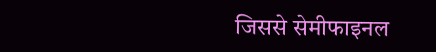जिससे सेमीफाइनल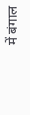में बंगाल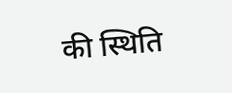की स्थिति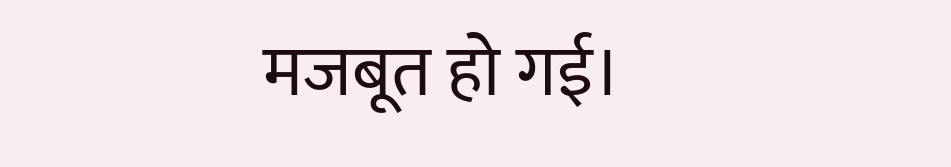मजबूत हो गई।